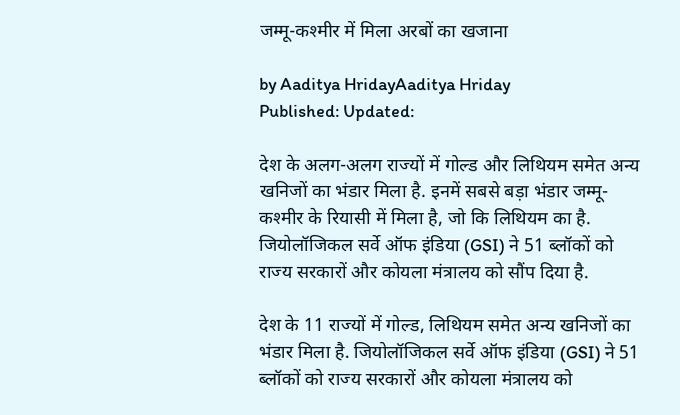जम्मू-कश्मीर में मिला अरबों का खजाना

by Aaditya HridayAaditya Hriday
Published: Updated:

देश के अलग-अलग राज्यों में गोल्ड और लिथियम समेत अन्य खनिजों का भंडार मिला है. इनमें सबसे बड़ा भंडार जम्मू-कश्मीर के रियासी में मिला है, जो कि लिथियम का है. जियोलॉजिकल सर्वे ऑफ इंडिया (GSI) ने 51 ब्लॉकों को राज्य सरकारों और कोयला मंत्रालय को सौंप दिया है.

देश के 11 राज्यों में गोल्ड, लिथियम समेत अन्य खनिजों का भंडार मिला है. जियोलॉजिकल सर्वे ऑफ इंडिया (GSI) ने 51 ब्लॉकों को राज्य सरकारों और कोयला मंत्रालय को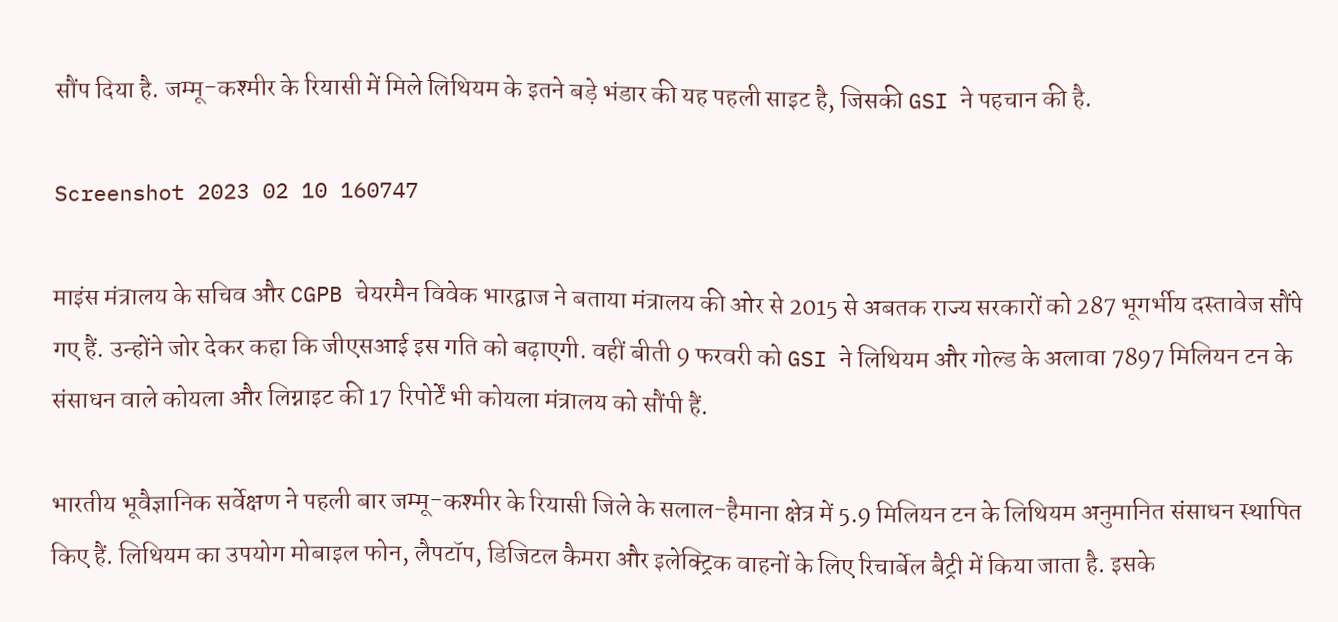सौंप दिया है. जम्मू-कश्मीर के रियासी में मिले लिथियम के इतने बड़े भंडार की यह पहली साइट है, जिसकी GSI ने पहचान की है.

Screenshot 2023 02 10 160747

माइंस मंत्रालय के सचिव और CGPB चेयरमैन विवेक भारद्वाज ने बताया मंत्रालय की ओर से 2015 से अबतक राज्य सरकारों को 287 भूगर्भीय दस्तावेज सौंपे गए हैं. उन्होंने जोर देकर कहा कि जीएसआई इस गति को बढ़ाएगी. वहीं बीती 9 फरवरी को GSI ने लिथियम और गोल्ड के अलावा 7897 मिलियन टन के संसाधन वाले कोयला और लिग्नाइट की 17 रिपोर्टें भी कोयला मंत्रालय को सौंपी हैं.

भारतीय भूवैज्ञानिक सर्वेक्षण ने पहली बार जम्मू-कश्मीर के रियासी जिले के सलाल-हैमाना क्षेत्र में 5.9 मिलियन टन के लिथियम अनुमानित संसाधन स्थापित किए हैं. लिथियम का उपयोग मोबाइल फोन, लैपटॉप, डिजिटल कैमरा और इलेक्ट्रिक वाहनों के लिए रिचार्बेल बैट्री में किया जाता है. इसके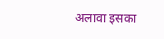अलावा इसका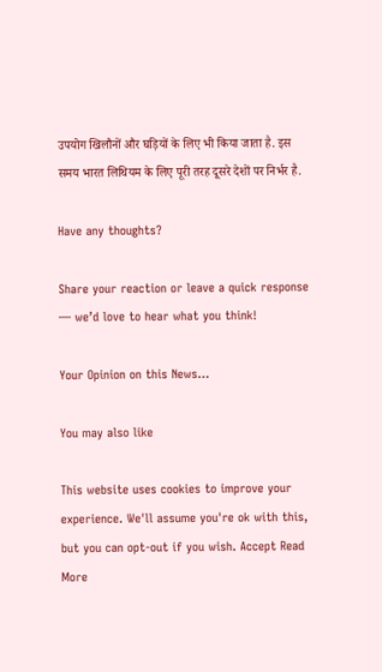उपयोग खिलौनों और घड़ियों के लिए भी किया जाता है. इस समय भारत लिथियम के लिए पूरी तरह दूसरे देशों पर निर्भर है.

Have any thoughts?

Share your reaction or leave a quick response — we’d love to hear what you think!

Your Opinion on this News...

You may also like

This website uses cookies to improve your experience. We'll assume you're ok with this, but you can opt-out if you wish. Accept Read More